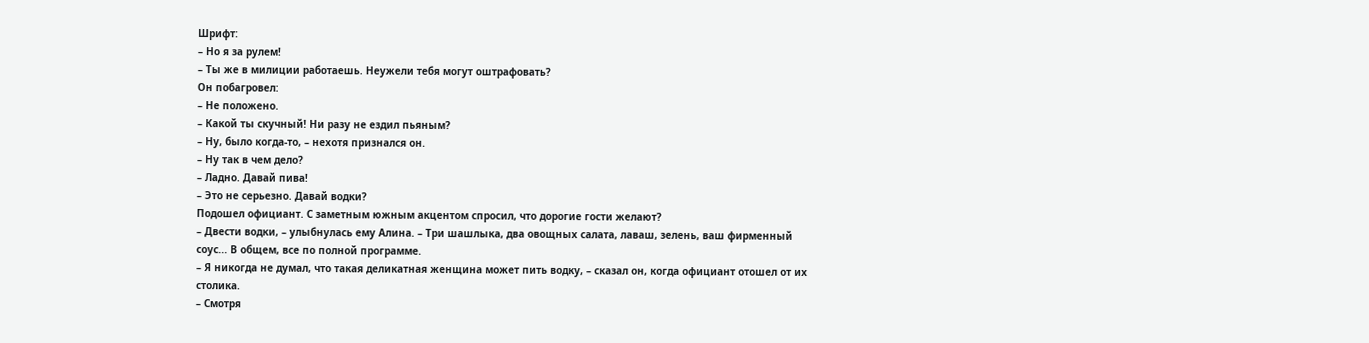Шрифт:
– Но я за рулем!
– Ты же в милиции работаешь. Неужели тебя могут оштрафовать?
Он побагровел:
– Не положено.
– Какой ты скучный! Ни разу не ездил пьяным?
– Ну, было когда-то, – нехотя признался он.
– Ну так в чем дело?
– Ладно. Давай пива!
– Это не серьезно. Давай водки?
Подошел официант. С заметным южным акцентом спросил, что дорогие гости желают?
– Двести водки, – улыбнулась ему Алина. – Три шашлыка, два овощных салата, лаваш, зелень, ваш фирменный соус... В общем, все по полной программе.
– Я никогда не думал, что такая деликатная женщина может пить водку, – сказал он, когда официант отошел от их столика.
– Смотря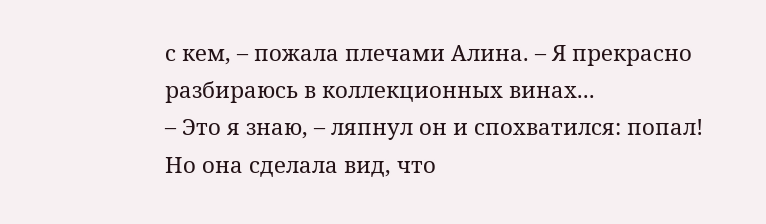с кем, – пожала плечами Алина. – Я прекрасно разбираюсь в коллекционных винах...
– Это я знаю, – ляпнул он и спохватился: попал!
Но она сделала вид, что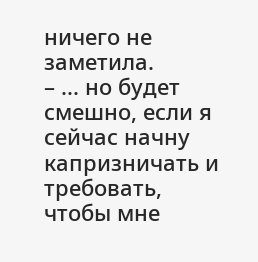ничего не заметила.
– ... но будет смешно, если я сейчас начну капризничать и требовать, чтобы мне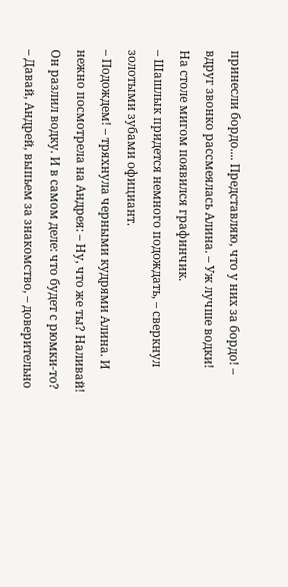принесли бордо.... Представляю, что у них за бордо! – вдруг звонко рассмеялась Алина. – Уж лучше водки!
На столе мигом появился графинчик.
– Шашлык придется немного подождать, – сверкнул золотыми зубами официант.
– Подождем! – тряхнула черными кудрями Алина. И нежно посмотрела на Андрея: – Ну, что же ты? Наливай!
Он разлил водку. И в самом деле: что будет с рюмки-то?
– Давай, Андрей, выпьем за знакомство, – доверительно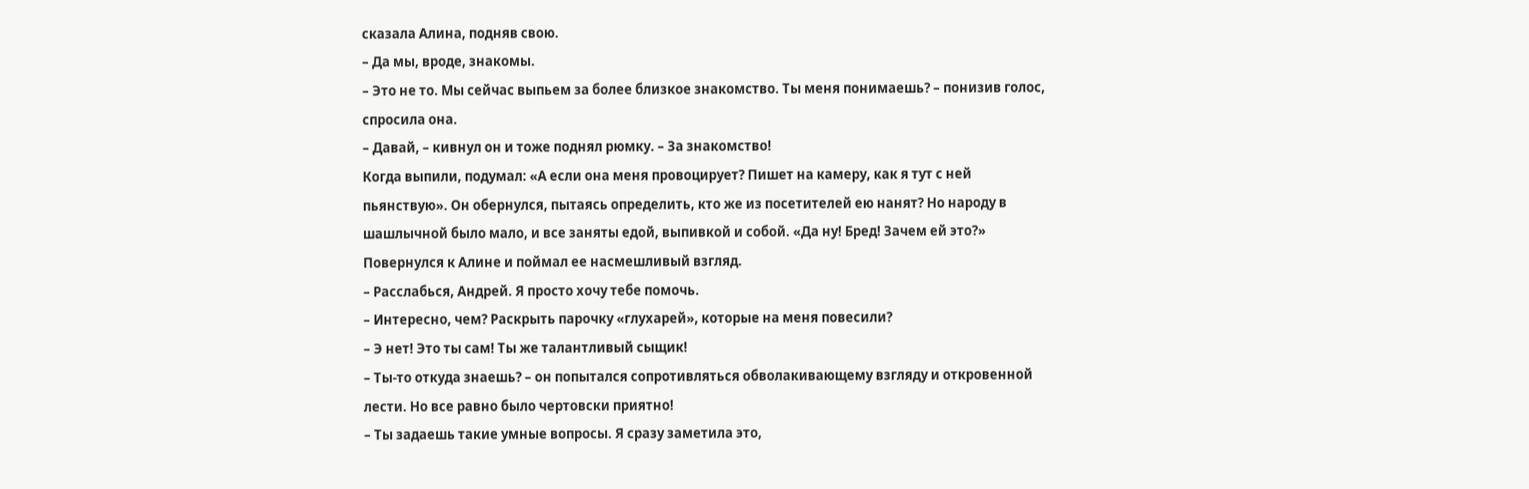сказала Алина, подняв свою.
– Да мы, вроде, знакомы.
– Это не то. Мы сейчас выпьем за более близкое знакомство. Ты меня понимаешь? – понизив голос, спросила она.
– Давай, – кивнул он и тоже поднял рюмку. – За знакомство!
Когда выпили, подумал: «А если она меня провоцирует? Пишет на камеру, как я тут с ней пьянствую». Он обернулся, пытаясь определить, кто же из посетителей ею нанят? Но народу в шашлычной было мало, и все заняты едой, выпивкой и собой. «Да ну! Бред! Зачем ей это?»
Повернулся к Алине и поймал ее насмешливый взгляд.
– Расслабься, Андрей. Я просто хочу тебе помочь.
– Интересно, чем? Раскрыть парочку «глухарей», которые на меня повесили?
– Э нет! Это ты сам! Ты же талантливый сыщик!
– Ты-то откуда знаешь? – он попытался сопротивляться обволакивающему взгляду и откровенной лести. Но все равно было чертовски приятно!
– Ты задаешь такие умные вопросы. Я сразу заметила это,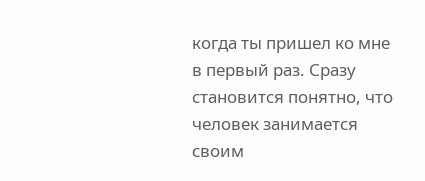когда ты пришел ко мне в первый раз. Сразу становится понятно, что человек занимается своим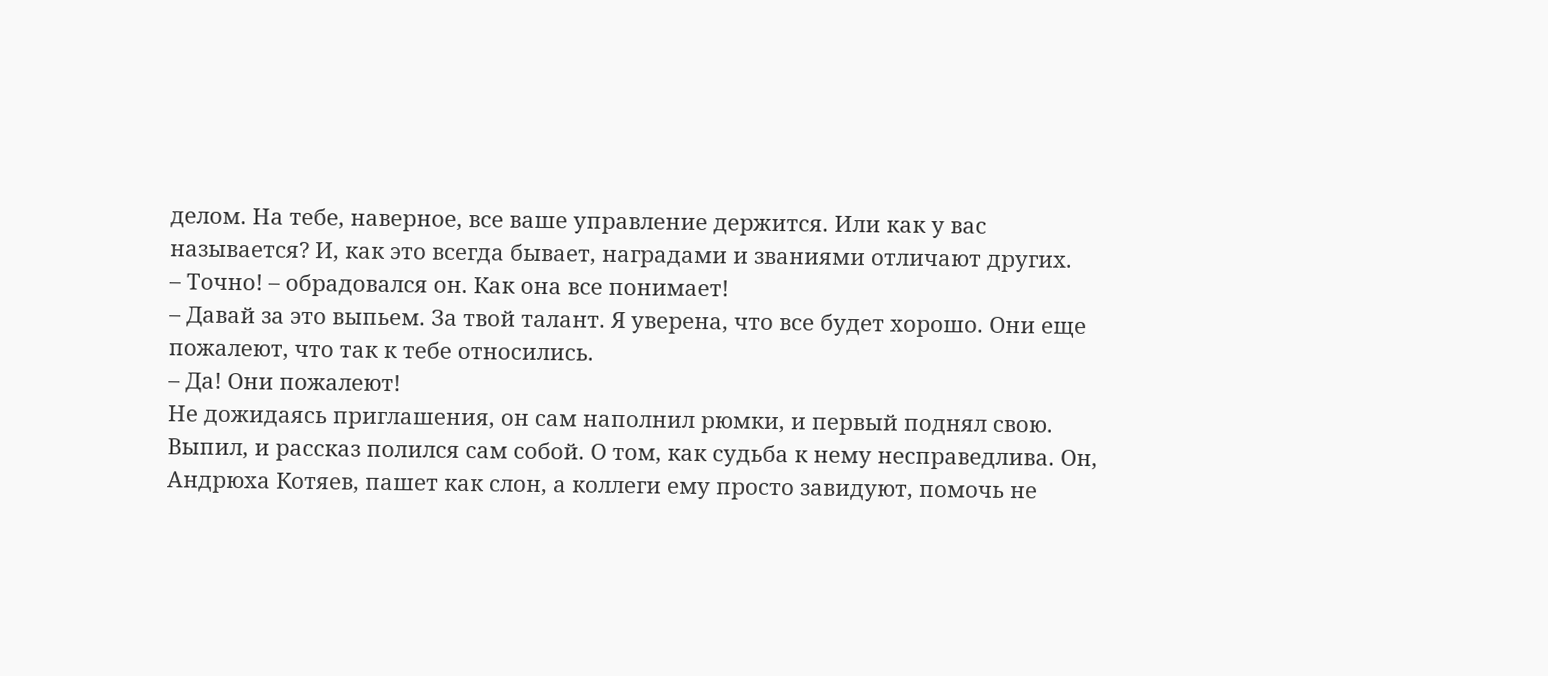делом. На тебе, наверное, все ваше управление держится. Или как у вас называется? И, как это всегда бывает, наградами и званиями отличают других.
– Точно! – обрадовался он. Как она все понимает!
– Давай за это выпьем. За твой талант. Я уверена, что все будет хорошо. Они еще пожалеют, что так к тебе относились.
– Да! Они пожалеют!
Не дожидаясь приглашения, он сам наполнил рюмки, и первый поднял свою. Выпил, и рассказ полился сам собой. О том, как судьба к нему несправедлива. Он, Андрюха Котяев, пашет как слон, а коллеги ему просто завидуют, помочь не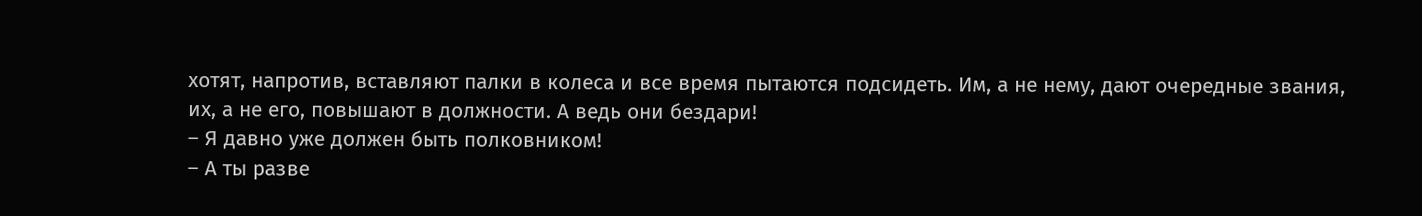хотят, напротив, вставляют палки в колеса и все время пытаются подсидеть. Им, а не нему, дают очередные звания, их, а не его, повышают в должности. А ведь они бездари!
– Я давно уже должен быть полковником!
– А ты разве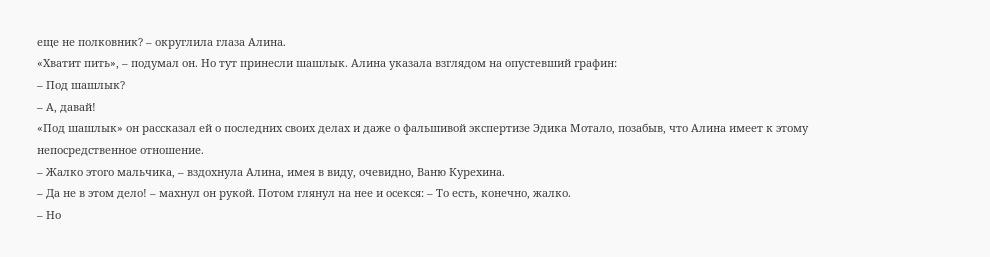еще не полковник? – округлила глаза Алина.
«Хватит пить», – подумал он. Но тут принесли шашлык. Алина указала взглядом на опустевший графин:
– Под шашлык?
– А, давай!
«Под шашлык» он рассказал ей о последних своих делах и даже о фальшивой экспертизе Эдика Мотало, позабыв, что Алина имеет к этому непосредственное отношение.
– Жалко этого мальчика, – вздохнула Алина, имея в виду, очевидно, Ваню Курехина.
– Да не в этом дело! – махнул он рукой. Потом глянул на нее и осекся: – То есть, конечно, жалко.
– Но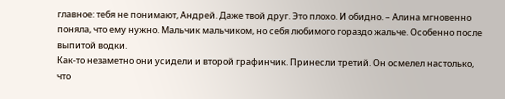главное: тебя не понимают, Андрей. Даже твой друг. Это плохо. И обидно. – Алина мгновенно поняла, что ему нужно. Мальчик мальчиком, но себя любимого гораздо жальче. Особенно после выпитой водки.
Как-то незаметно они усидели и второй графинчик. Принесли третий. Он осмелел настолько, что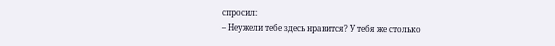спросил:
– Неужели тебе здесь нравится? У тебя же столько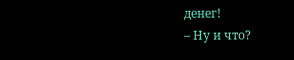денег!
– Ну и что?